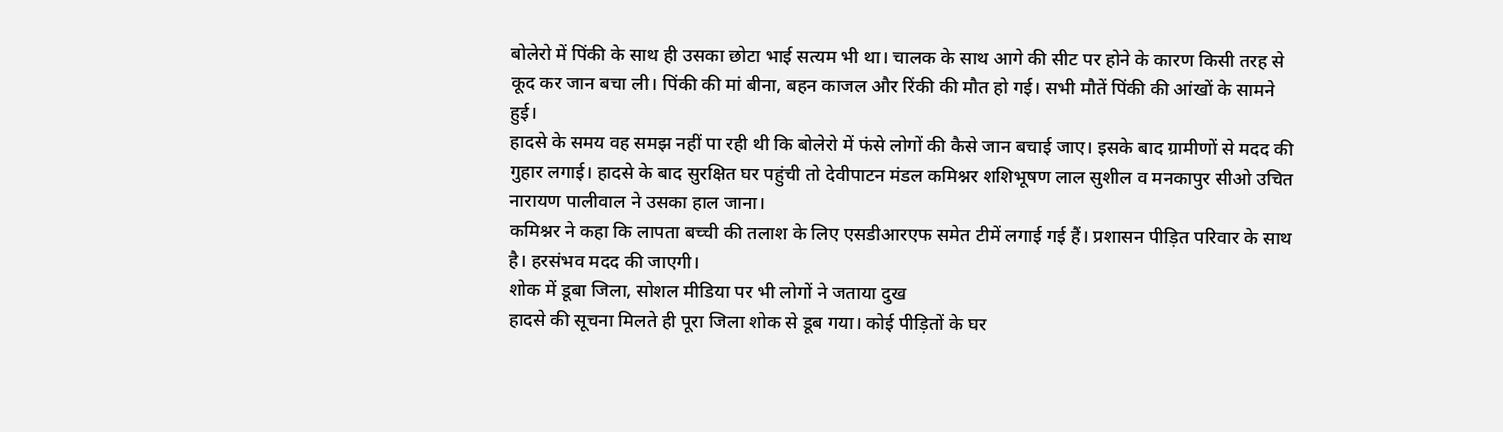बोलेरो में पिंकी के साथ ही उसका छोटा भाई सत्यम भी था। चालक के साथ आगे की सीट पर होने के कारण किसी तरह से कूद कर जान बचा ली। पिंकी की मां बीना, बहन काजल और रिंकी की मौत हो गई। सभी मौतें पिंकी की आंखों के सामने हुई।
हादसे के समय वह समझ नहीं पा रही थी कि बोलेरो में फंसे लोगों की कैसे जान बचाई जाए। इसके बाद ग्रामीणों से मदद की गुहार लगाई। हादसे के बाद सुरक्षित घर पहुंची तो देवीपाटन मंडल कमिश्नर शशिभूषण लाल सुशील व मनकापुर सीओ उचित नारायण पालीवाल ने उसका हाल जाना।
कमिश्नर ने कहा कि लापता बच्ची की तलाश के लिए एसडीआरएफ समेत टीमें लगाई गई हैं। प्रशासन पीड़ित परिवार के साथ है। हरसंभव मदद की जाएगी।
शोक में डूबा जिला, सोशल मीडिया पर भी लोगों ने जताया दुख
हादसे की सूचना मिलते ही पूरा जिला शोक से डूब गया। कोई पीड़ितों के घर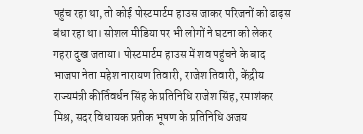पहुंच रहा था, तो कोई पोस्टमार्टम हाउस जाकर परिजनों को ढाढ़स बंधा रहा था। सोशल मीडिया पर भी लोगों ने घटना को लेकर गहरा दुख जताया। पोस्टमार्टम हाउस में शव पहुंचने के बाद भाजपा नेता महेश नारायण तिवारी, राजेश तिवारी, केंद्रीय राज्यमंत्री कीर्तिवर्धन सिंह के प्रतिनिधि राजेश सिंह, रमाशंकर मिश्र, सदर विधायक प्रतीक भूषण के प्रतिनिधि अजय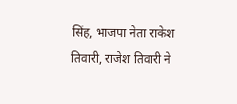सिंह, भाजपा नेता राकेश तिवारी, राजेश तिवारी ने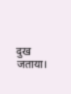दुख जताया।